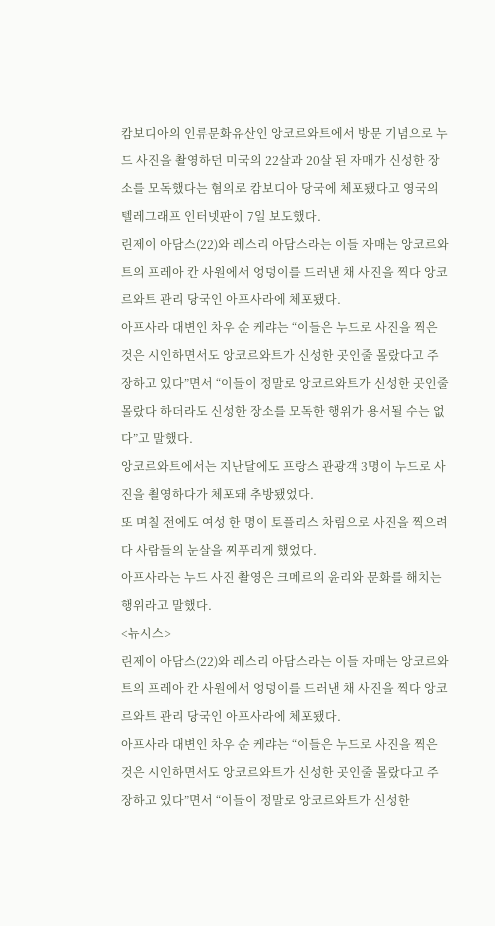캄보디아의 인류문화유산인 앙코르와트에서 방문 기념으로 누드 사진을 촬영하던 미국의 22살과 20살 된 자매가 신성한 장소를 모독했다는 혐의로 캄보디아 당국에 체포됐다고 영국의 텔레그래프 인터넷판이 7일 보도했다.
린제이 아담스(22)와 레스리 아담스라는 이들 자매는 앙코르와트의 프레아 칸 사원에서 엉덩이를 드러낸 채 사진을 찍다 앙코르와트 관리 당국인 아프사라에 체포됐다.
아프사라 대변인 차우 순 케랴는 “이들은 누드로 사진을 찍은 것은 시인하면서도 앙코르와트가 신성한 곳인줄 몰랐다고 주장하고 있다”면서 “이들이 정말로 앙코르와트가 신성한 곳인줄 몰랐다 하더라도 신성한 장소를 모독한 행위가 용서될 수는 없다”고 말했다.
앙코르와트에서는 지난달에도 프랑스 관광객 3명이 누드로 사진을 쵤영하다가 체포돼 추방됐었다.
또 며칠 전에도 여성 한 명이 토플리스 차림으로 사진을 찍으려다 사람들의 눈살을 찌푸리게 했었다.
아프사라는 누드 사진 촬영은 크메르의 윤리와 문화를 해치는 행위라고 말했다.
<뉴시스>
린제이 아담스(22)와 레스리 아담스라는 이들 자매는 앙코르와트의 프레아 칸 사원에서 엉덩이를 드러낸 채 사진을 찍다 앙코르와트 관리 당국인 아프사라에 체포됐다.
아프사라 대변인 차우 순 케랴는 “이들은 누드로 사진을 찍은 것은 시인하면서도 앙코르와트가 신성한 곳인줄 몰랐다고 주장하고 있다”면서 “이들이 정말로 앙코르와트가 신성한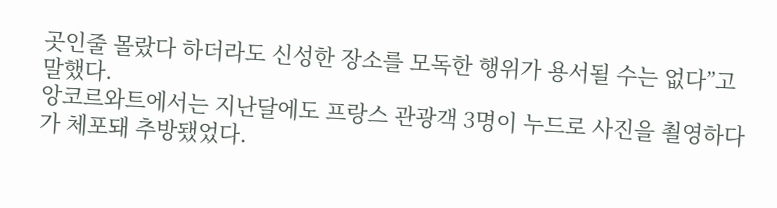곳인줄 몰랐다 하더라도 신성한 장소를 모독한 행위가 용서될 수는 없다”고 말했다.
앙코르와트에서는 지난달에도 프랑스 관광객 3명이 누드로 사진을 쵤영하다가 체포돼 추방됐었다.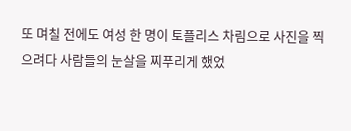또 며칠 전에도 여성 한 명이 토플리스 차림으로 사진을 찍으려다 사람들의 눈살을 찌푸리게 했었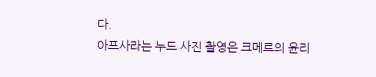다.
아프사라는 누드 사진 촬영은 크메르의 윤리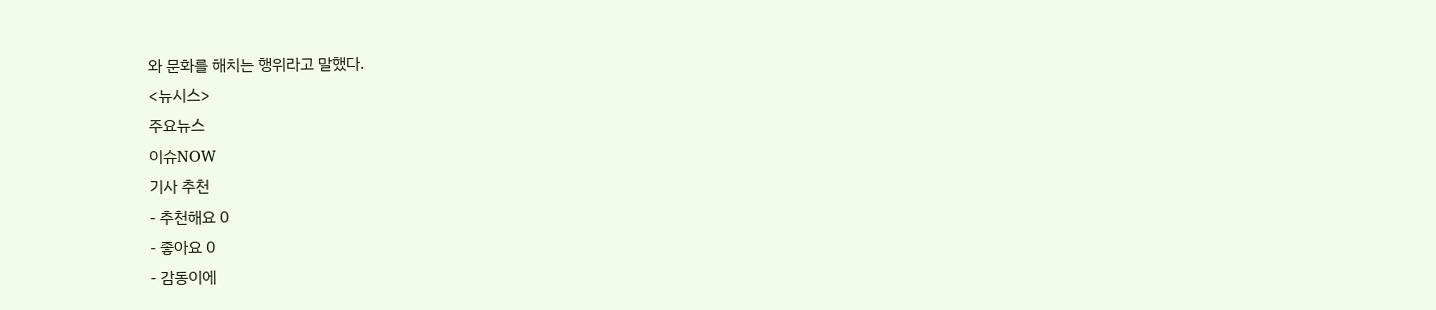와 문화를 해치는 행위라고 말했다.
<뉴시스>
주요뉴스
이슈NOW
기사 추천
- 추천해요 0
- 좋아요 0
- 감동이에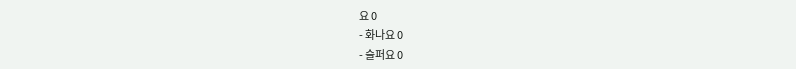요 0
- 화나요 0
- 슬퍼요 0